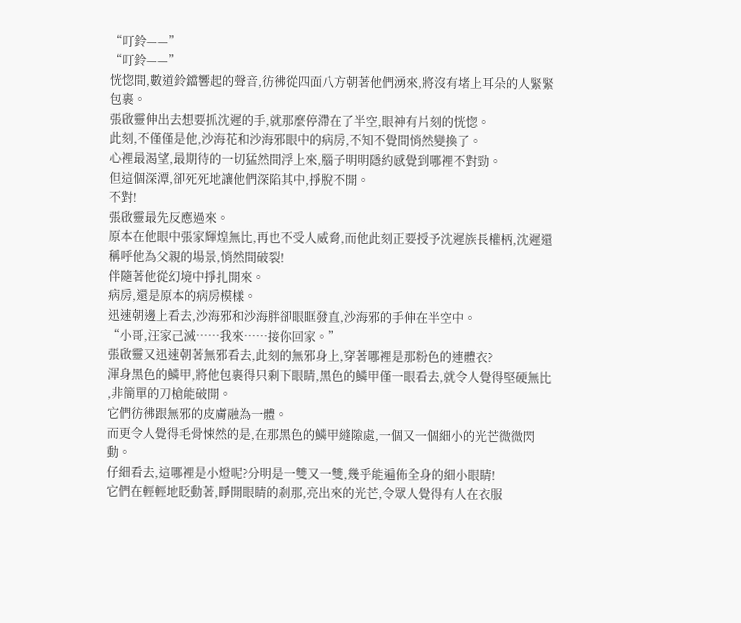“叮鈴——”
“叮鈴——”
恍惚間,數道鈴鐺響起的聲音,彷彿從四面八方朝著他們湧來,將沒有堵上耳朵的人緊緊包裹。
張啟靈伸出去想要抓沈遲的手,就那麼停滯在了半空,眼神有片刻的恍惚。
此刻,不僅僅是他,沙海花和沙海邪眼中的病房,不知不覺間悄然變換了。
心裡最渴望,最期待的一切猛然間浮上來,腦子明明隱約感覺到哪裡不對勁。
但這個深潭,卻死死地讓他們深陷其中,掙脫不開。
不對!
張啟靈最先反應過來。
原本在他眼中張家輝煌無比,再也不受人威脅,而他此刻正要授予沈遲族長權柄,沈遲還稱呼他為父親的場景,悄然間破裂!
伴隨著他從幻境中掙扎開來。
病房,還是原本的病房模樣。
迅速朝邊上看去,沙海邪和沙海胖卻眼眶發直,沙海邪的手伸在半空中。
“小哥,汪家己滅……我來……接你回家。”
張啟靈又迅速朝著無邪看去,此刻的無邪身上,穿著哪裡是那粉色的連體衣?
渾身黑色的鱗甲,將他包裹得只剩下眼睛,黑色的鱗甲僅一眼看去,就令人覺得堅硬無比 ,非簡單的刀槍能破開。
它們彷彿跟無邪的皮膚融為一體。
而更令人覺得毛骨悚然的是,在那黑色的鱗甲縫隙處,一個又一個細小的光芒微微閃動。
仔細看去,這哪裡是小燈呢?分明是一雙又一雙,幾乎能遍佈全身的細小眼睛!
它們在輕輕地眨動著,睜開眼睛的剎那,亮出來的光芒,令眾人覺得有人在衣服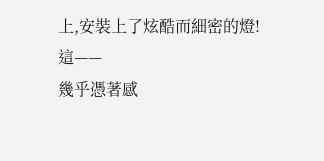上,安裝上了炫酷而細密的燈!
這——
幾乎憑著感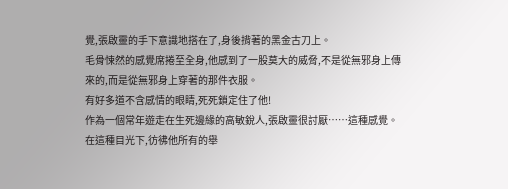覺,張啟靈的手下意識地搭在了,身後揹著的黑金古刀上。
毛骨悚然的感覺席捲至全身,他感到了一股莫大的威脅,不是從無邪身上傳來的,而是從無邪身上穿著的那件衣服。
有好多道不含感情的眼睛,死死鎖定住了他!
作為一個常年遊走在生死邊緣的高敏銳人,張啟靈很討厭……這種感覺。
在這種目光下,彷彿他所有的舉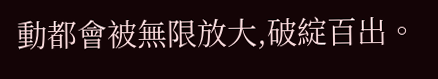動都會被無限放大,破綻百出。